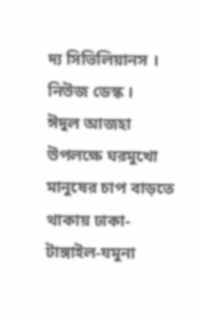দ্য সিভিলিয়ানস । নিউজ ডেস্ক ।
ঈদুল আজহা উপলক্ষে ঘরমুখো মানুষের চাপ বাড়তে থাকায় ঢাকা-টাঙ্গাইল-যমুনা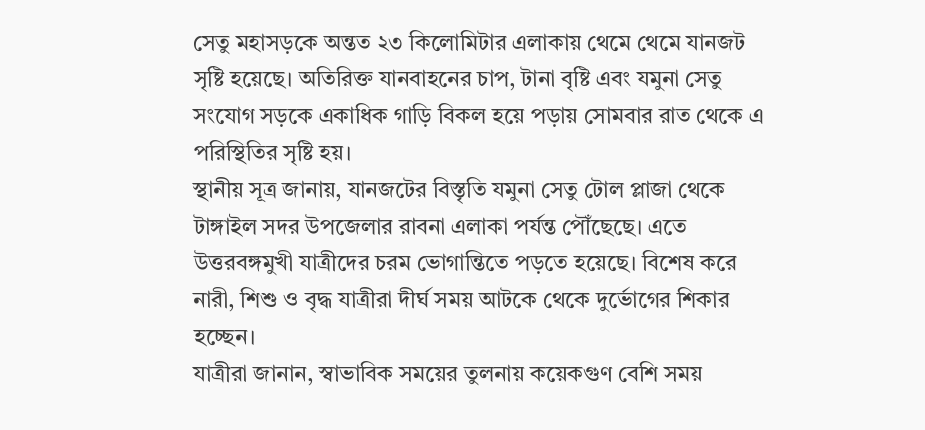সেতু মহাসড়কে অন্তত ২৩ কিলোমিটার এলাকায় থেমে থেমে যানজট সৃষ্টি হয়েছে। অতিরিক্ত যানবাহনের চাপ, টানা বৃষ্টি এবং যমুনা সেতু সংযোগ সড়কে একাধিক গাড়ি বিকল হয়ে পড়ায় সোমবার রাত থেকে এ পরিস্থিতির সৃষ্টি হয়।
স্থানীয় সূত্র জানায়, যানজটের বিস্তৃতি যমুনা সেতু টোল প্লাজা থেকে টাঙ্গাইল সদর উপজেলার রাবনা এলাকা পর্যন্ত পৌঁছেছে। এতে উত্তরবঙ্গমুখী যাত্রীদের চরম ভোগান্তিতে পড়তে হয়েছে। বিশেষ করে নারী, শিশু ও বৃদ্ধ যাত্রীরা দীর্ঘ সময় আটকে থেকে দুর্ভোগের শিকার হচ্ছেন।
যাত্রীরা জানান, স্বাভাবিক সময়ের তুলনায় কয়েকগুণ বেশি সময়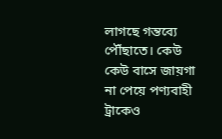লাগছে গন্তব্যে পৌঁছাতে। কেউ কেউ বাসে জায়গা না পেয়ে পণ্যবাহী ট্রাকেও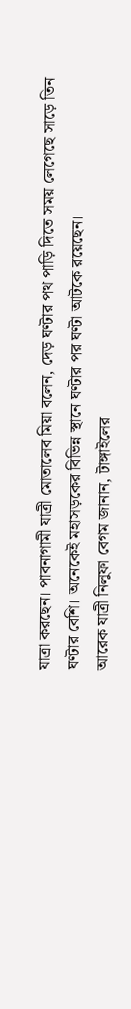যাত্রা করছেন। পাবনাগামী যাত্রী মোতালেব মিয়া বলেন, দেড় ঘণ্টার পথ পাড়ি দিতে সময় লেগেছে সাড়ে তিন ঘণ্টার বেশি। অনেকেই মহাসড়কের বিভিন্ন স্থানে ঘণ্টার পর ঘণ্টা আটকে রয়েছেন।
আরেক যাত্রী নিলুফা বেগম জানান, টাঙ্গাইলের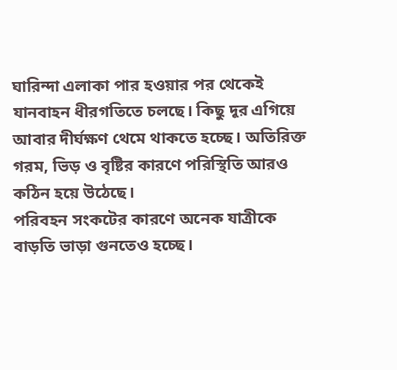ঘারিন্দা এলাকা পার হওয়ার পর থেকেই যানবাহন ধীরগতিতে চলছে। কিছু দূর এগিয়ে আবার দীর্ঘক্ষণ থেমে থাকতে হচ্ছে। অতিরিক্ত গরম, ভিড় ও বৃষ্টির কারণে পরিস্থিতি আরও কঠিন হয়ে উঠেছে।
পরিবহন সংকটের কারণে অনেক যাত্রীকে বাড়তি ভাড়া গুনতেও হচ্ছে।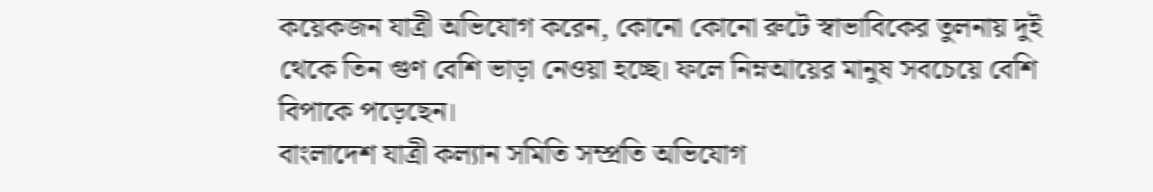কয়েকজন যাত্রী অভিযোগ করেন, কোনো কোনো রুটে স্বাভাবিকের তুলনায় দুই থেকে তিন গুণ বেশি ভাড়া নেওয়া হচ্ছে। ফলে নিম্নআয়ের মানুষ সবচেয়ে বেশি বিপাকে পড়েছেন।
বাংলাদেশ যাত্রী কল্যান সমিতি সম্প্রতি অভিযোগ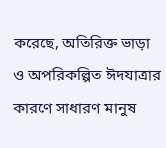করেছে, অতিরিক্ত ভাড়া ও অপরিকল্পিত ঈদযাত্রার কারণে সাধারণ মানুষ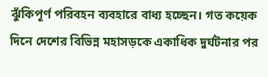ঝুঁকিপূর্ণ পরিবহন ব্যবহারে বাধ্য হচ্ছেন। গত কয়েক দিনে দেশের বিভিন্ন মহাসড়কে একাধিক দুর্ঘটনার পর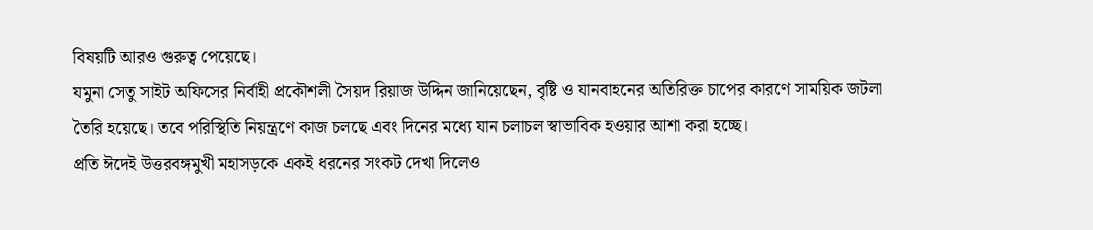বিষয়টি আরও গুরুত্ব পেয়েছে।
যমুনা সেতু সাইট অফিসের নির্বাহী প্রকৌশলী সৈয়দ রিয়াজ উদ্দিন জানিয়েছেন, বৃষ্টি ও যানবাহনের অতিরিক্ত চাপের কারণে সাময়িক জটলা তৈরি হয়েছে। তবে পরিস্থিতি নিয়ন্ত্রণে কাজ চলছে এবং দিনের মধ্যে যান চলাচল স্বাভাবিক হওয়ার আশা করা হচ্ছে।
প্রতি ঈদেই উত্তরবঙ্গমুখী মহাসড়কে একই ধরনের সংকট দেখা দিলেও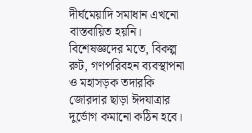দীর্ঘমেয়াদি সমাধান এখনো বাস্তবায়িত হয়নি। বিশেষজ্ঞদের মতে, বিকল্প রুট, গণপরিবহন ব্যবস্থাপনা ও মহাসড়ক তদারকি জোরদার ছাড়া ঈদযাত্রার দুর্ভোগ কমানো কঠিন হবে।